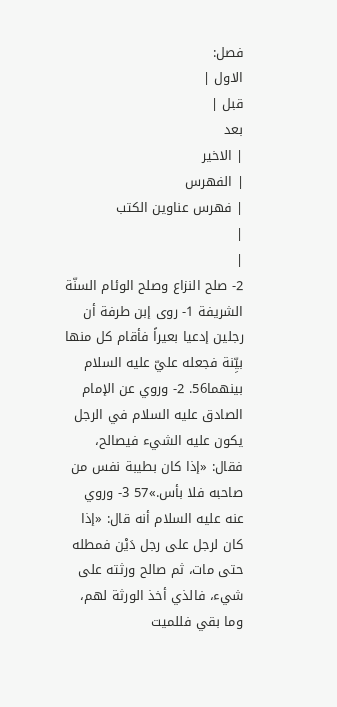فصل:
الاول |
قبل |
بعد
| الاخير
| الفهرس
| فهرس عناوين الكتب
|
|
2- صلح النزاع وصلح الوئام السنّة الشريفة 1- روى إبن طرفة أن رجلين إدعيا بعيراً فأقام كل منها بيِّنة فجعله عليّ عليه السلام بينهما56. 2- وروي عن الإمام الصادق عليه السلام في الرجل يكون عليه الشيء فيصالح، فقال: «إذا كان بطيبة نفس من صاحبه فلا بأس.»57 3- وروي عنه عليه السلام أنه قال: «إذا كان لرجل على رجل دَيْن فمطله حتى مات، ثم صالح ورثته على شيء، فالذي أخذ الورثة لهم، وما بقي فللميت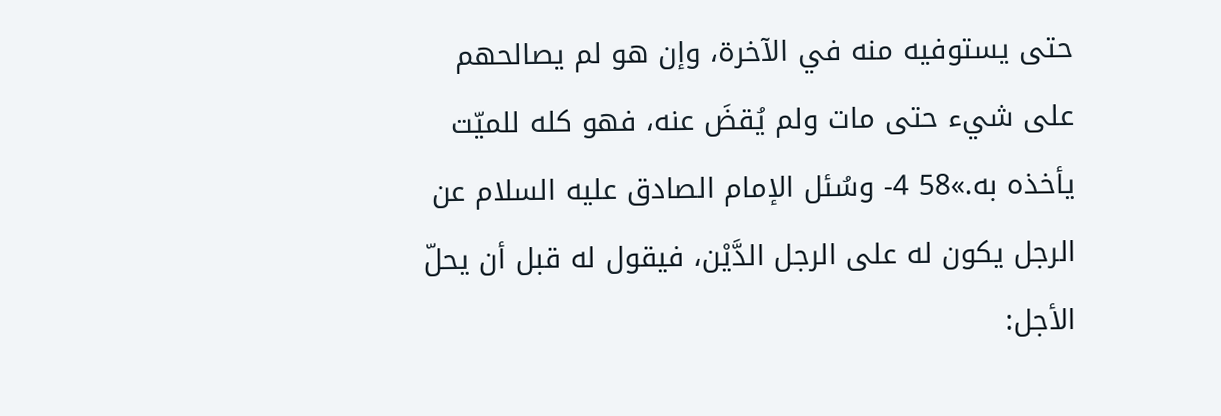حتى يستوفيه منه في الآخرة، وإن هو لم يصالحهم على شيء حتى مات ولم يُقضَ عنه، فهو كله للميّت يأخذه به.»58 4- وسُئل الإمام الصادق عليه السلام عن الرجل يكون له على الرجل الدَّيْن، فيقول له قبل أن يحلّ الأجل: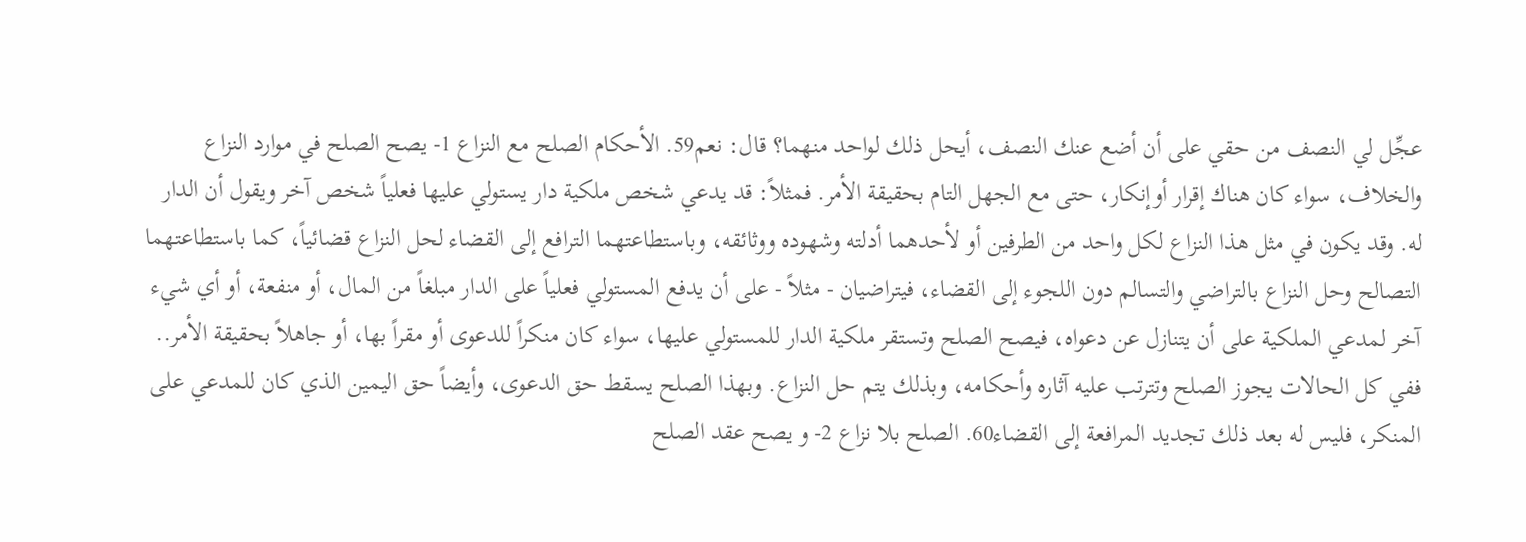عجِّل لي النصف من حقي على أن أضع عنك النصف، أيحل ذلك لواحد منهما؟ قال: نعم59. الأحكام الصلح مع النزاع 1- يصح الصلح في موارد النزاع والخلاف، سواء كان هناك إقرار أوإنكار، حتى مع الجهل التام بحقيقة الأمر. فمثلاً: قد يدعي شخص ملكية دار يستولي عليها فعلياً شخص آخر ويقول أن الدار له. وقد يكون في مثل هذا النزاع لكل واحد من الطرفين أو لأحدهما أدلته وشهوده ووثائقه، وباستطاعتهما الترافع إلى القضاء لحل النزاع قضائياً، كما باستطاعتهما التصالح وحل النزاع بالتراضي والتسالم دون اللجوء إلى القضاء، فيتراضيان - مثلاً - على أن يدفع المستولي فعلياً على الدار مبلغاً من المال، أو منفعة، أو أي شيء آخر لمدعي الملكية على أن يتنازل عن دعواه، فيصح الصلح وتستقر ملكية الدار للمستولي عليها، سواء كان منكراً للدعوى أو مقراً بها، أو جاهلاً بحقيقة الأمر.. ففي كل الحالات يجوز الصلح وتترتب عليه آثاره وأحكامه، وبذلك يتم حل النزاع. وبهذا الصلح يسقط حق الدعوى، وأيضاً حق اليمين الذي كان للمدعي على المنكر، فليس له بعد ذلك تجديد المرافعة إلى القضاء60. الصلح بلا نزاع 2- و يصح عقد الصلح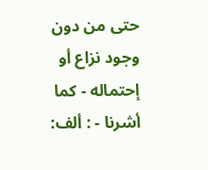حتى من دون وجود نزاع أو إحتماله - كما أشرنا - : ألف: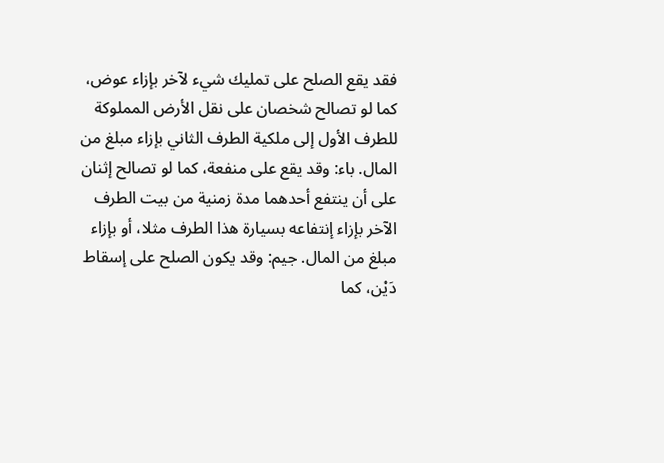فقد يقع الصلح على تمليك شيء لآخر بإزاء عوض، كما لو تصالح شخصان على نقل الأرض المملوكة للطرف الأول إلى ملكية الطرف الثاني بإزاء مبلغ من المال. باء: وقد يقع على منفعة، كما لو تصالح إثنان على أن ينتفع أحدهما مدة زمنية من بيت الطرف الآخر بإزاء إنتفاعه بسيارة هذا الطرف مثلا، أو بإزاء مبلغ من المال. جيم: وقد يكون الصلح على إسقاط دَيْن، كما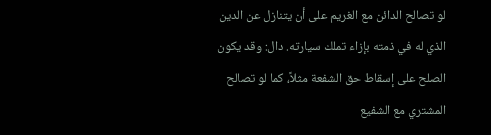لو تصالح الدائن مع الغريم على أن يتنازل عن الدين الذي له في ذمته بإزاء تملك سيارته. دال: وقد يكون الصلح على إسقاط حق الشفعة مثلاً، كما لو تصالح المشتري مع الشفيع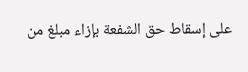على إسقاط حق الشفعة بإزاء مبلغ من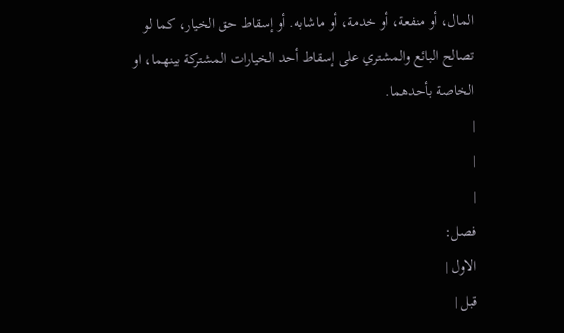المال، أو منفعة، أو خدمة، أو ماشابه. أو إسقاط حق الخيار، كما لو تصالح البائع والمشتري على إسقاط أحد الخيارات المشتركة بينهما، او الخاصة بأحدهما.
|
|
|
فصل:
الاول |
قبل |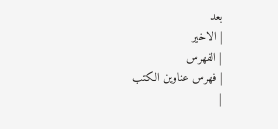بعد
| الاخير
| الفهرس
| فهرس عناوين الكتب
|